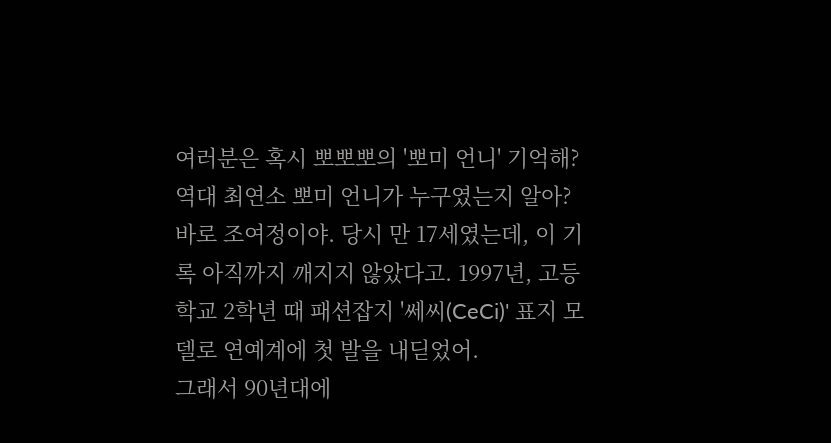여러분은 혹시 뽀뽀뽀의 '뽀미 언니' 기억해? 역대 최연소 뽀미 언니가 누구였는지 알아?
바로 조여정이야. 당시 만 17세였는데, 이 기록 아직까지 깨지지 않았다고. 1997년, 고등학교 2학년 때 패션잡지 '쎄씨(CeCi)' 표지 모델로 연예계에 첫 발을 내딛었어.
그래서 90년대에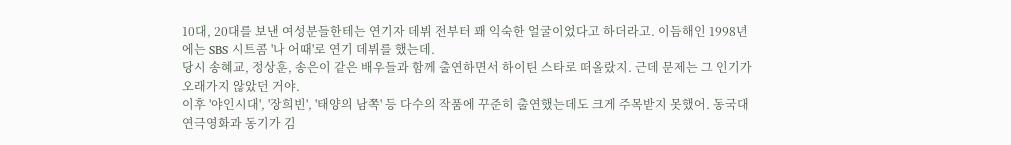10대, 20대를 보낸 여성분들한테는 연기자 데뷔 전부터 꽤 익숙한 얼굴이었다고 하더라고. 이듬해인 1998년에는 SBS 시트콤 '나 어때'로 연기 데뷔를 했는데.
당시 송혜교, 정상훈, 송은이 같은 배우들과 함께 출연하면서 하이틴 스타로 떠올랐지. 근데 문제는 그 인기가 오래가지 않았던 거야.
이후 '야인시대', '장희빈', '태양의 남쪽' 등 다수의 작품에 꾸준히 출연했는데도 크게 주목받지 못했어. 동국대 연극영화과 동기가 김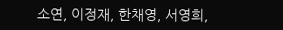소연, 이정재, 한채영, 서영희,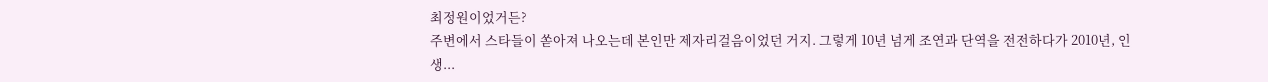최정원이었거든?
주변에서 스타들이 쏟아져 나오는데 본인만 제자리걸음이었던 거지. 그렇게 10년 넘게 조연과 단역을 전전하다가 2010년, 인생...